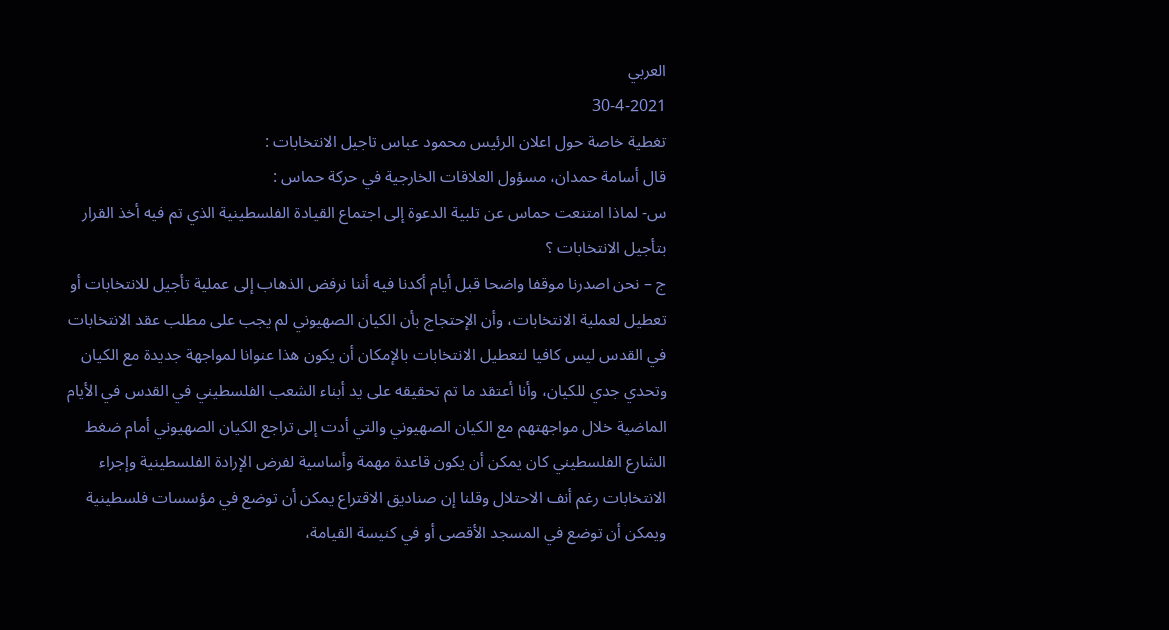العربي
30-4-2021
تغطية خاصة حول اعلان الرئيس محمود عباس تاجيل الانتخابات :
قال أسامة حمدان، مسؤول العلاقات الخارجية في حركة حماس :
س- لماذا امتنعت حماس عن تلبية الدعوة إلى اجتماع القيادة الفلسطينية الذي تم فيه أخذ القرار بتأجيل الانتخابات ؟
ج – نحن اصدرنا موقفا واضحا قبل أيام أكدنا فيه أننا نرفض الذهاب إلى عملية تأجيل للانتخابات أو تعطيل لعملية الانتخابات، وأن الإحتجاج بأن الكيان الصهيوني لم يجب على مطلب عقد الانتخابات في القدس ليس كافيا لتعطيل الانتخابات بالإمكان أن يكون هذا عنوانا لمواجهة جديدة مع الكيان وتحدي جدي للكيان، وأنا أعتقد ما تم تحقيقه على يد أبناء الشعب الفلسطيني في القدس في الأيام الماضية خلال مواجهتهم مع الكيان الصهيوني والتي أدت إلى تراجع الكيان الصهيوني أمام ضغط الشارع الفلسطيني كان يمكن أن يكون قاعدة مهمة وأساسية لفرض الإرادة الفلسطينية وإجراء الانتخابات رغم أنف الاحتلال وقلنا إن صناديق الاقتراع يمكن أن توضع في مؤسسات فلسطينية ويمكن أن توضع في المسجد الأقصى أو في كنيسة القيامة،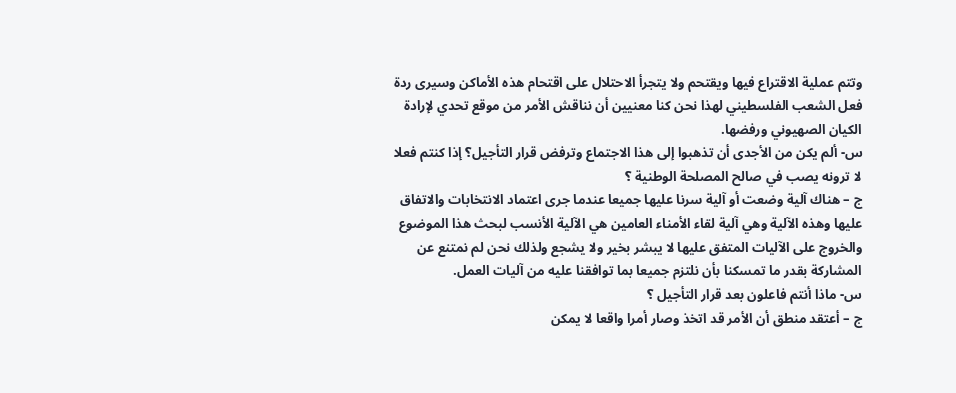وتتم عملية الاقتراع فيها ويقتحم ولا يتجرأ الاحتلال على اقتحام هذه الأماكن وسيرى ردة فعل الشعب الفلسطيني لهذا نحن كنا معنيين أن نناقش الأمر من موقع تحدي لإرادة الكيان الصهيوني ورفضها.
س- ألم يكن من الأجدى أن تذهبوا إلى هذا الاجتماع وترفض قرار التأجيل؟ إذا كنتم فعلا لا ترونه يصب في صالح المصلحة الوطنية ؟
ج – هناك آلية وضعت أو آلية سرنا عليها جميعا عندما جرى اعتماد الانتخابات والاتفاق عليها وهذه الآلية وهي آلية لقاء الأمناء العامين هي الآلية الأنسب لبحث هذا الموضوع والخروج على الآليات المتفق عليها لا يبشر بخير ولا يشجع ولذلك نحن لم نمتنع عن المشاركة بقدر ما تمسكنا بأن نلتزم جميعا بما توافقنا عليه من آليات العمل.
س- ماذا أنتم فاعلون بعد قرار التأجيل ؟
ج – أعتقد منطق أن الأمر قد اتخذ وصار أمرا واقعا لا يمكن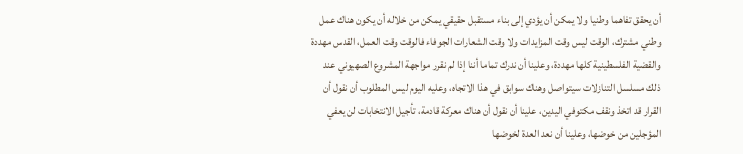أن يحقق تفاهما وطنيا ولا يمكن أن يؤدي إلى بناء مستقبل حقيقي يمكن من خلاله أن يكون هناك عمل وطني مشترك، الوقت ليس وقت المزايدات ولا وقت الشعارات الجوفاء فالوقت وقت العمل، القدس مهددة والقضية الفلسطينية كلها مهددة، وعلينا أن ندرك تماما أننا إذا لم نقرر مواجهة المشروع الصهيوني عند ذلك مسلسل التنازلات سيتواصل وهناك سوابق في هذا الاتجاه، وعليه اليوم ليس المطلوب أن نقول أن القرار قد اتخذ ونقف مكتوفي اليدين، علينا أن نقول أن هناك معركة قادمة، تأجيل الانتخابات لن يعفي المؤجلين من خوضها، وعلينا أن نعد العدة لخوضها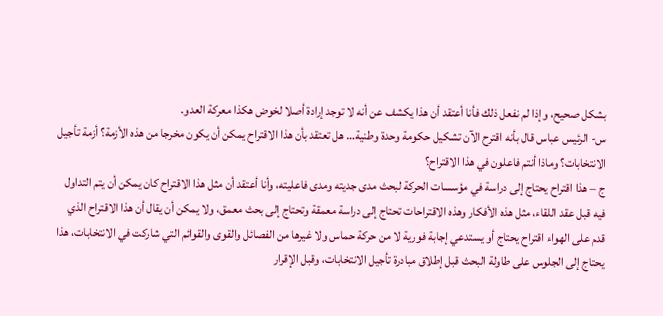بشكل صحيح، وإذا لم نفعل ذلك فأنا أعتقد أن هذا يكشف عن أنه لا توجد إرادة أصلا لخوض هكذا معركة العدو.
س- الرئيس عباس قال بأنه اقترح الآن تشكيل حكومة وحدة وطنية… هل تعتقد بأن هذا الاقتراح يمكن أن يكون مخرجا من هذه الأزمة؟ أزمة تأجيل الانتخابات؟ وماذا أنتم فاعلون في هذا الاقتراح؟
ج – هذا اقتراح يحتاج إلى دراسة في مؤسسات الحركة لبحث مدى جديته ومدى فاعليته، وأنا أعتقد أن مثل هذا الاقتراح كان يمكن أن يتم التداول فيه قبل عقد اللقاء، مثل هذه الأفكار وهذه الاقتراحات تحتاج إلى دراسة معمقة وتحتاج إلى بحث معمق، ولا يمكن أن يقال أن هذا الاقتراح الذي قدم على الهواء اقتراح يحتاج أو يستدعي إجابة فورية لا من حركة حماس ولا غيرها من الفصائل والقوى والقوائم التي شاركت في الانتخابات، هذا يحتاج إلى الجلوس على طاولة البحث قبل إطلاق مبادرة تأجيل الانتخابات، وقبل الإقرار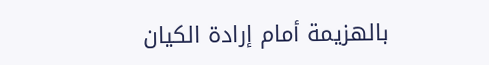بالهزيمة أمام إرادة الكيان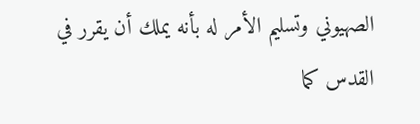الصهيوني وتسليم الأمر له بأنه يملك أن يقرر في القدس كما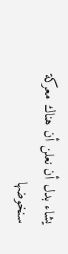يشاء بدل أن نعلن أن هناك معركة سنخوضها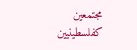مجتمعين كفلسطينيين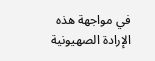في مواجهة هذه الإرادة الصهيونية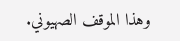وهذا الموقف الصهيوني.